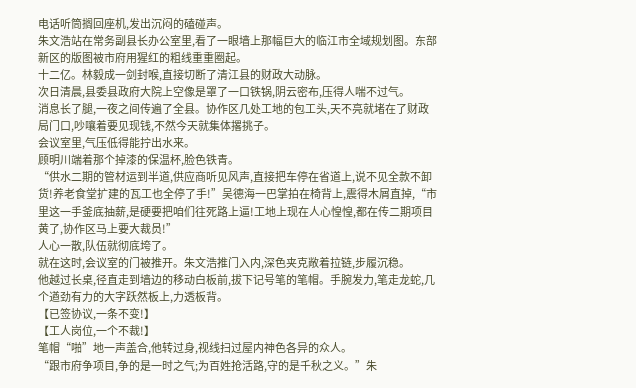电话听筒搁回座机,发出沉闷的磕碰声。
朱文浩站在常务副县长办公室里,看了一眼墙上那幅巨大的临江市全域规划图。东部新区的版图被市府用猩红的粗线重重圈起。
十二亿。林毅成一剑封喉,直接切断了清江县的财政大动脉。
次日清晨,县委县政府大院上空像是罩了一口铁锅,阴云密布,压得人喘不过气。
消息长了腿,一夜之间传遍了全县。协作区几处工地的包工头,天不亮就堵在了财政局门口,吵嚷着要见现钱,不然今天就集体撂挑子。
会议室里,气压低得能拧出水来。
顾明川端着那个掉漆的保温杯,脸色铁青。
“供水二期的管材运到半道,供应商听见风声,直接把车停在省道上,说不见全款不卸货!养老食堂扩建的瓦工也全停了手!”吴德海一巴掌拍在椅背上,震得木屑直掉,“市里这一手釜底抽薪,是硬要把咱们往死路上逼!工地上现在人心惶惶,都在传二期项目黄了,协作区马上要大裁员!”
人心一散,队伍就彻底垮了。
就在这时,会议室的门被推开。朱文浩推门入内,深色夹克敞着拉链,步履沉稳。
他越过长桌,径直走到墙边的移动白板前,拔下记号笔的笔帽。手腕发力,笔走龙蛇,几个遒劲有力的大字跃然板上,力透板背。
【已签协议,一条不变!】
【工人岗位,一个不裁!】
笔帽“啪”地一声盖合,他转过身,视线扫过屋内神色各异的众人。
“跟市府争项目,争的是一时之气;为百姓抢活路,守的是千秋之义。”朱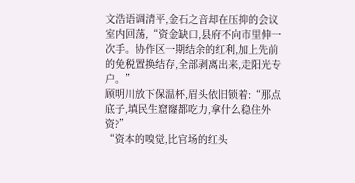文浩语调清平,金石之音却在压抑的会议室内回荡,“资金缺口,县府不向市里伸一次手。协作区一期结余的红利,加上先前的免税置换结存,全部剥离出来,走阳光专户。”
顾明川放下保温杯,眉头依旧锁着:“那点底子,填民生窟窿都吃力,拿什么稳住外资?”
“资本的嗅觉,比官场的红头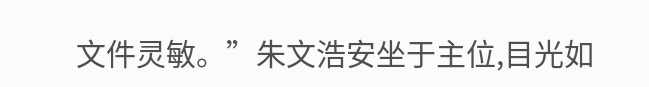文件灵敏。”朱文浩安坐于主位,目光如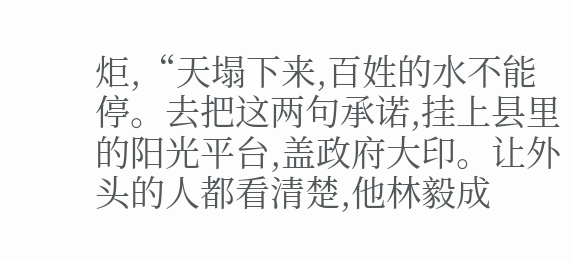炬,“天塌下来,百姓的水不能停。去把这两句承诺,挂上县里的阳光平台,盖政府大印。让外头的人都看清楚,他林毅成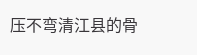压不弯清江县的骨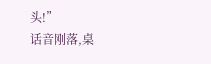头!”
话音刚落,桌